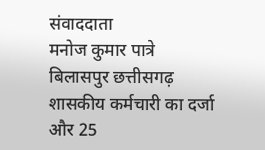संवाददाता
मनोज कुमार पात्रे
बिलासपुर छत्तीसगढ़
शासकीय कर्मचारी का दर्जा और 25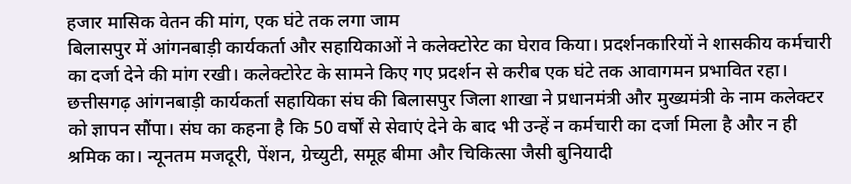हजार मासिक वेतन की मांग, एक घंटे तक लगा जाम
बिलासपुर में आंगनबाड़ी कार्यकर्ता और सहायिकाओं ने कलेक्टोरेट का घेराव किया। प्रदर्शनकारियों ने शासकीय कर्मचारी का दर्जा देने की मांग रखी। कलेक्टोरेट के सामने किए गए प्रदर्शन से करीब एक घंटे तक आवागमन प्रभावित रहा। छत्तीसगढ़ आंगनबाड़ी कार्यकर्ता सहायिका संघ की बिलासपुर जिला शाखा ने प्रधानमंत्री और मुख्यमंत्री के नाम कलेक्टर को ज्ञापन सौंपा। संघ का कहना है कि 50 वर्षों से सेवाएं देने के बाद भी उन्हें न कर्मचारी का दर्जा मिला है और न ही श्रमिक का। न्यूनतम मजदूरी, पेंशन, ग्रेच्युटी, समूह बीमा और चिकित्सा जैसी बुनियादी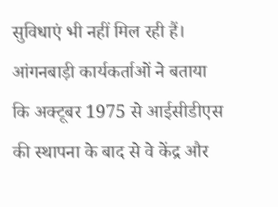सुविधाएं भी नहीं मिल रही हैं। आंगनबाड़ी कार्यकर्ताओं ने बताया कि अक्टूबर 1975 से आईसीडीएस की स्थापना के बाद से वे केंद्र और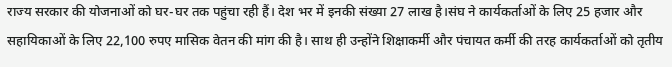राज्य सरकार की योजनाओं को घर-घर तक पहुंचा रही हैं। देश भर में इनकी संख्या 27 लाख है।संघ ने कार्यकर्ताओं के लिए 25 हजार और सहायिकाओं के लिए 22,100 रुपए मासिक वेतन की मांग की है। साथ ही उन्होंने शिक्षाकर्मी और पंचायत कर्मी की तरह कार्यकर्ताओं को तृतीय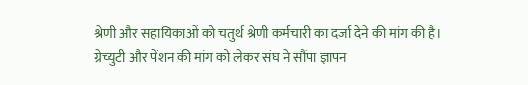श्रेणी और सहायिकाओं को चतुर्थ श्रेणी कर्मचारी का दर्जा देने की मांग की है।
ग्रेच्युटी और पेंशन की मांग को लेकर संघ ने सौंपा ज्ञापन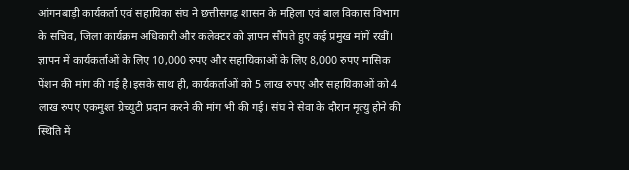आंगनबाड़ी कार्यकर्ता एवं सहायिका संघ ने छत्तीसगढ़ शासन के महिला एवं बाल विकास विभाग के सचिव, जिला कार्यक्रम अधिकारी और कलेक्टर को ज्ञापन सौंपते हुए कई प्रमुख मांगें रखीं। ज्ञापन में कार्यकर्ताओं के लिए 10,000 रुपए और सहायिकाओं के लिए 8,000 रुपए मासिक पेंशन की मांग की गई है।इसके साथ ही, कार्यकर्ताओं को 5 लाख रुपए और सहायिकाओं को 4 लाख रुपए एकमुश्त ग्रेच्युटी प्रदान करने की मांग भी की गई। संघ ने सेवा के दौरान मृत्यु होने की स्थिति में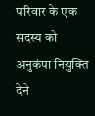परिवार के एक सदस्य को अनुकंपा नियुक्ति देने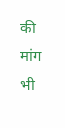की मांग भी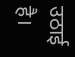उठाई है।